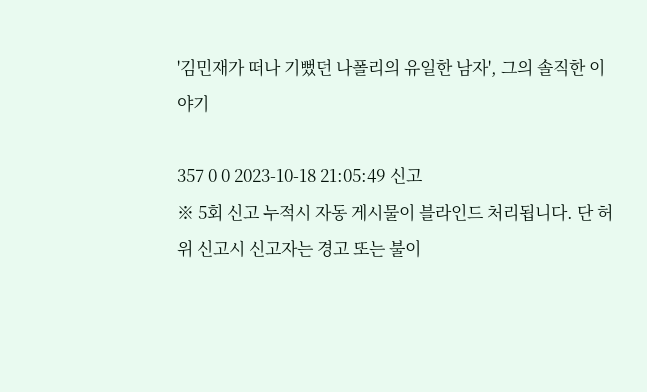'김민재가 떠나 기뻤던 나폴리의 유일한 남자', 그의 솔직한 이야기

357 0 0 2023-10-18 21:05:49 신고
※ 5회 신고 누적시 자동 게시물이 블라인드 처리됩니다. 단 허위 신고시 신고자는 경고 또는 불이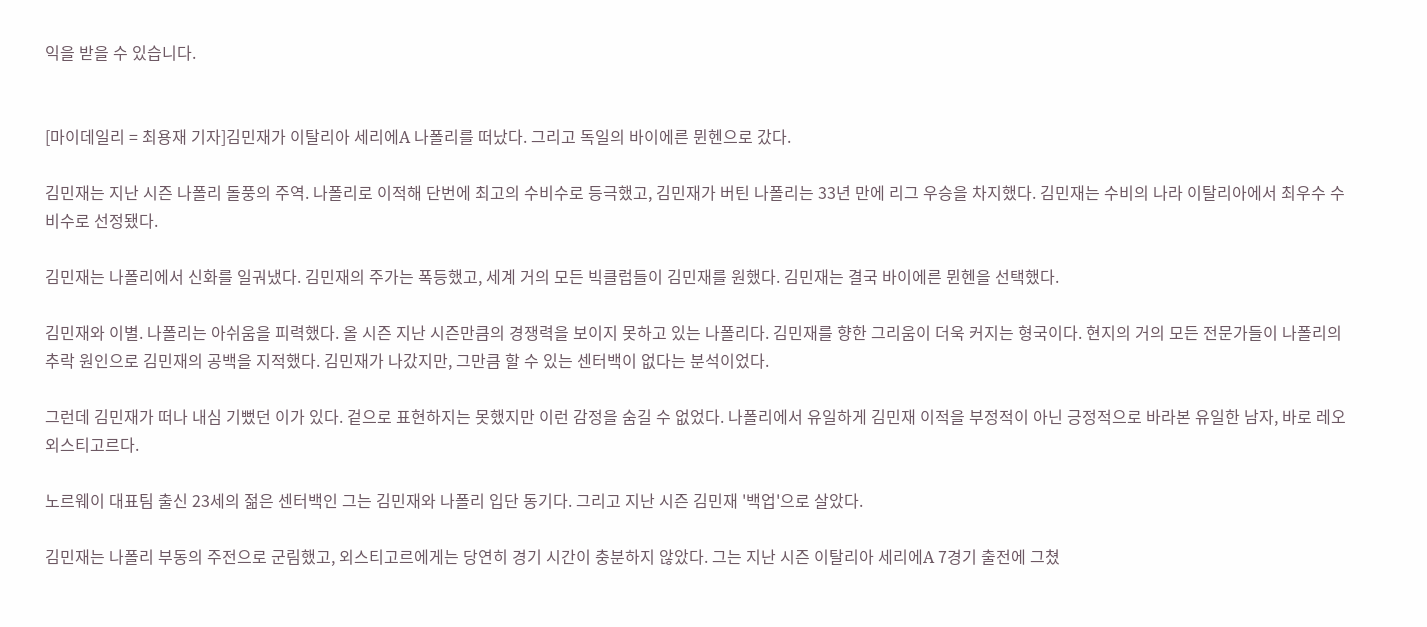익을 받을 수 있습니다.


[마이데일리 = 최용재 기자]김민재가 이탈리아 세리에A 나폴리를 떠났다. 그리고 독일의 바이에른 뮌헨으로 갔다.

김민재는 지난 시즌 나폴리 돌풍의 주역. 나폴리로 이적해 단번에 최고의 수비수로 등극했고, 김민재가 버틴 나폴리는 33년 만에 리그 우승을 차지했다. 김민재는 수비의 나라 이탈리아에서 최우수 수비수로 선정됐다.

김민재는 나폴리에서 신화를 일궈냈다. 김민재의 주가는 폭등했고, 세계 거의 모든 빅클럽들이 김민재를 원했다. 김민재는 결국 바이에른 뮌헨을 선택했다.

김민재와 이별. 나폴리는 아쉬움을 피력했다. 올 시즌 지난 시즌만큼의 경쟁력을 보이지 못하고 있는 나폴리다. 김민재를 향한 그리움이 더욱 커지는 형국이다. 현지의 거의 모든 전문가들이 나폴리의 추락 원인으로 김민재의 공백을 지적했다. 김민재가 나갔지만, 그만큼 할 수 있는 센터백이 없다는 분석이었다.

그런데 김민재가 떠나 내심 기뻤던 이가 있다. 겉으로 표현하지는 못했지만 이런 감정을 숨길 수 없었다. 나폴리에서 유일하게 김민재 이적을 부정적이 아닌 긍정적으로 바라본 유일한 남자, 바로 레오 외스티고르다.

노르웨이 대표팀 출신 23세의 젊은 센터백인 그는 김민재와 나폴리 입단 동기다. 그리고 지난 시즌 김민재 '백업'으로 살았다.

김민재는 나폴리 부동의 주전으로 군림했고, 외스티고르에게는 당연히 경기 시간이 충분하지 않았다. 그는 지난 시즌 이탈리아 세리에A 7경기 출전에 그쳤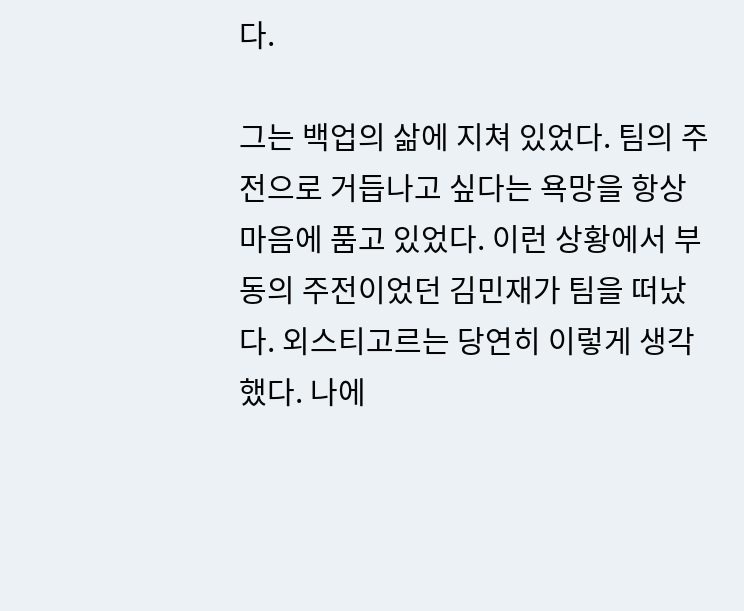다.

그는 백업의 삶에 지쳐 있었다. 팀의 주전으로 거듭나고 싶다는 욕망을 항상 마음에 품고 있었다. 이런 상황에서 부동의 주전이었던 김민재가 팀을 떠났다. 외스티고르는 당연히 이렇게 생각했다. 나에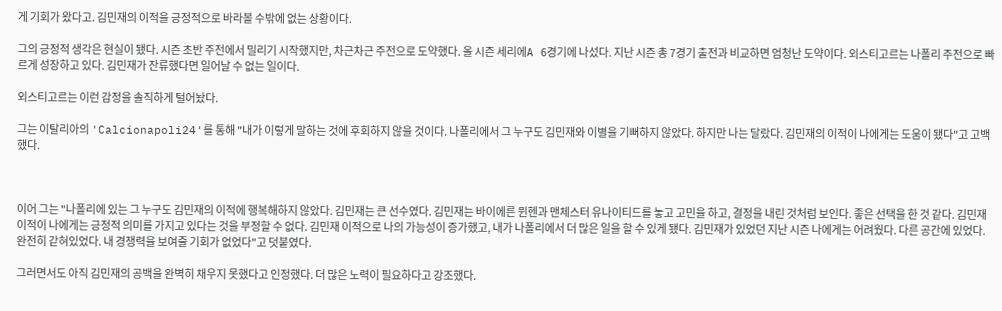게 기회가 왔다고. 김민재의 이적을 긍정적으로 바라볼 수밖에 없는 상황이다.

그의 긍정적 생각은 현실이 됐다. 시즌 초반 주전에서 밀리기 시작했지만, 차근차근 주전으로 도약했다. 올 시즌 세리에A 6경기에 나섰다. 지난 시즌 총 7경기 출전과 비교하면 엄청난 도약이다. 외스티고르는 나폴리 주전으로 빠르게 성장하고 있다. 김민재가 잔류했다면 일어날 수 없는 일이다.

외스티고르는 이런 감정을 솔직하게 털어놨다.

그는 이탈리아의 'Calcionapoli24'를 통해 "내가 이렇게 말하는 것에 후회하지 않을 것이다. 나폴리에서 그 누구도 김민재와 이별을 기뻐하지 않았다. 하지만 나는 달랐다. 김민재의 이적이 나에게는 도움이 됐다"고 고백했다.



이어 그는 "나폴리에 있는 그 누구도 김민재의 이적에 행복해하지 않았다. 김민재는 큰 선수였다. 김민재는 바이에른 뮌헨과 맨체스터 유나이티드를 놓고 고민을 하고, 결정을 내린 것처럼 보인다. 좋은 선택을 한 것 같다. 김민재 이적이 나에게는 긍정적 의미를 가지고 있다는 것을 부정할 수 없다. 김민재 이적으로 나의 가능성이 증가했고, 내가 나폴리에서 더 많은 일을 할 수 있게 됐다. 김민재가 있었던 지난 시즌 나에게는 어려웠다. 다른 공간에 있었다. 완전히 갇혀있었다. 내 경쟁력을 보여줄 기회가 없었다"고 덧붙였다.

그러면서도 아직 김민재의 공백을 완벽히 채우지 못했다고 인정했다. 더 많은 노력이 필요하다고 강조했다.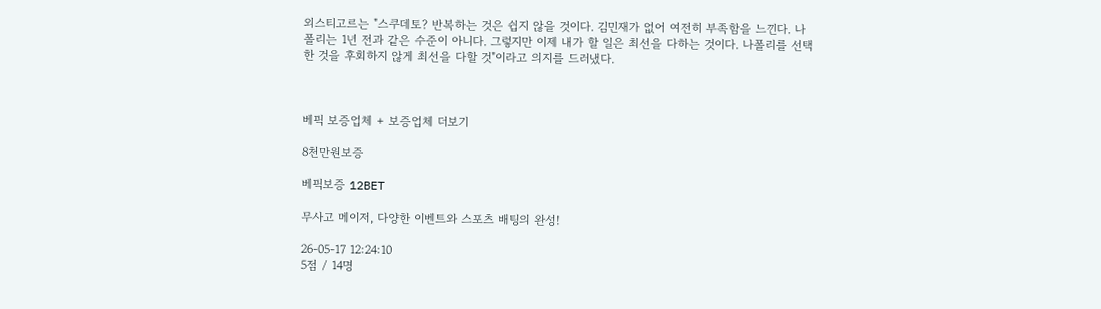외스티고르는 "스쿠데토? 반복하는 것은 쉽지 않을 것이다. 김민재가 없어 여전히 부족함을 느낀다. 나폴리는 1년 전과 같은 수준이 아니다. 그렇지만 이제 내가 할 일은 최선을 다하는 것이다. 나폴리를 선택한 것을 후회하지 않게 최선을 다할 것"이라고 의지를 드러냈다.



베픽 보증업체 + 보증업체 더보기

8천만원보증

베픽보증 12BET

무사고 메이저, 다양한 이벤트와 스포츠 배팅의 완성!

26-05-17 12:24:10
5점 / 14명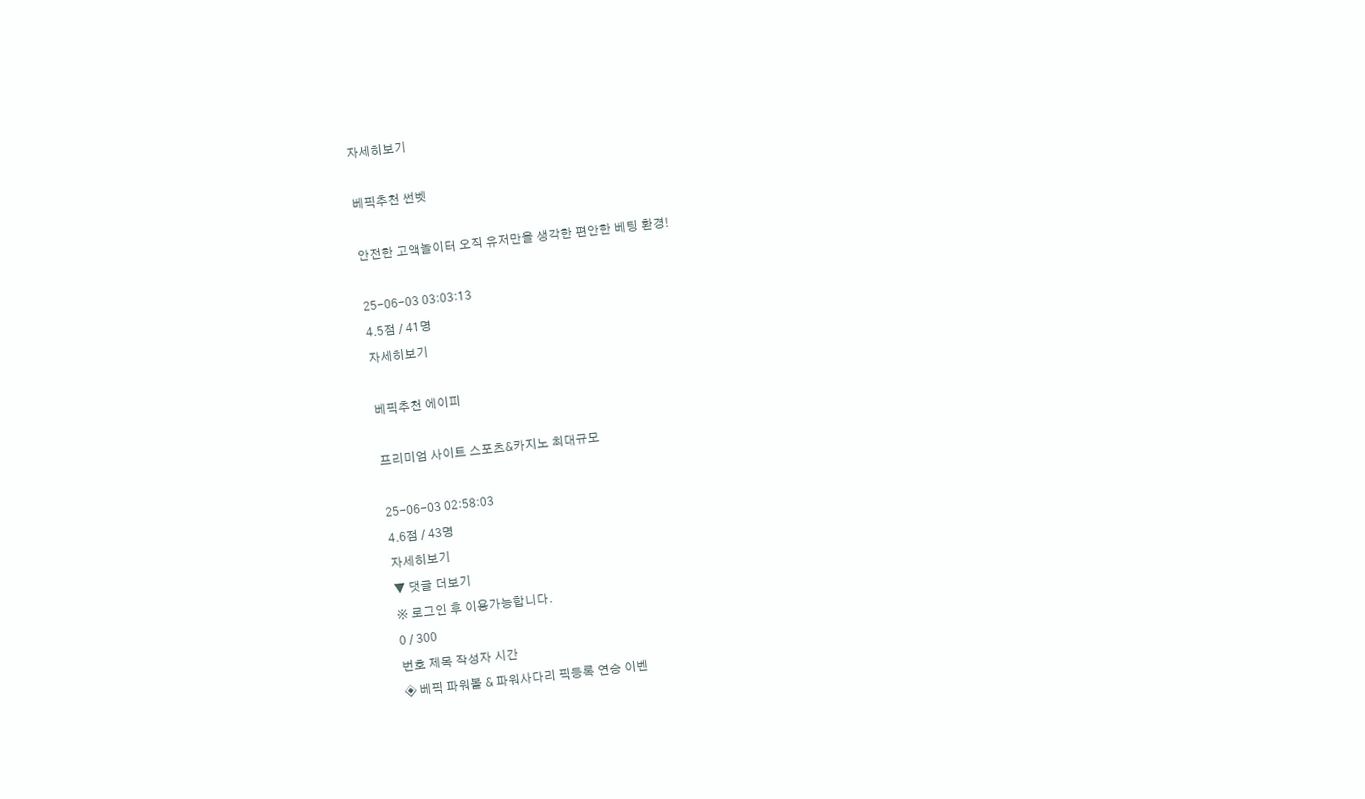자세히보기

베픽추천 썬벳

안전한 고액놀이터 오직 유저만을 생각한 편안한 베팅 환경!

25-06-03 03:03:13
4.5점 / 41명
자세히보기

베픽추천 에이피

프리미엄 사이트 스포츠&카지노 최대규모

25-06-03 02:58:03
4.6점 / 43명
자세히보기
▼ 댓글 더보기
※ 로그인 후 이용가능합니다.
0 / 300
번호 제목 작성자 시간
◈ 베픽 파워볼 & 파워사다리 픽등록 연승 이벤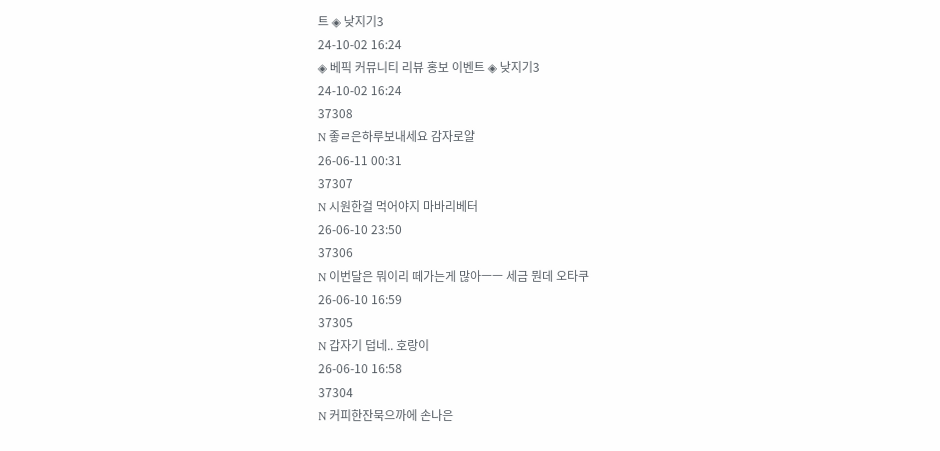트 ◈ 낮지기3
24-10-02 16:24
◈ 베픽 커뮤니티 리뷰 홍보 이벤트 ◈ 낮지기3
24-10-02 16:24
37308
N 좋ㄹ은하루보내세요 감자로얄
26-06-11 00:31
37307
N 시원한걸 먹어야지 마바리베터
26-06-10 23:50
37306
N 이번달은 뭐이리 떼가는게 많아ㅡㅡ 세금 뭔데 오타쿠
26-06-10 16:59
37305
N 갑자기 덥네.. 호랑이
26-06-10 16:58
37304
N 커피한잔묵으까에 손나은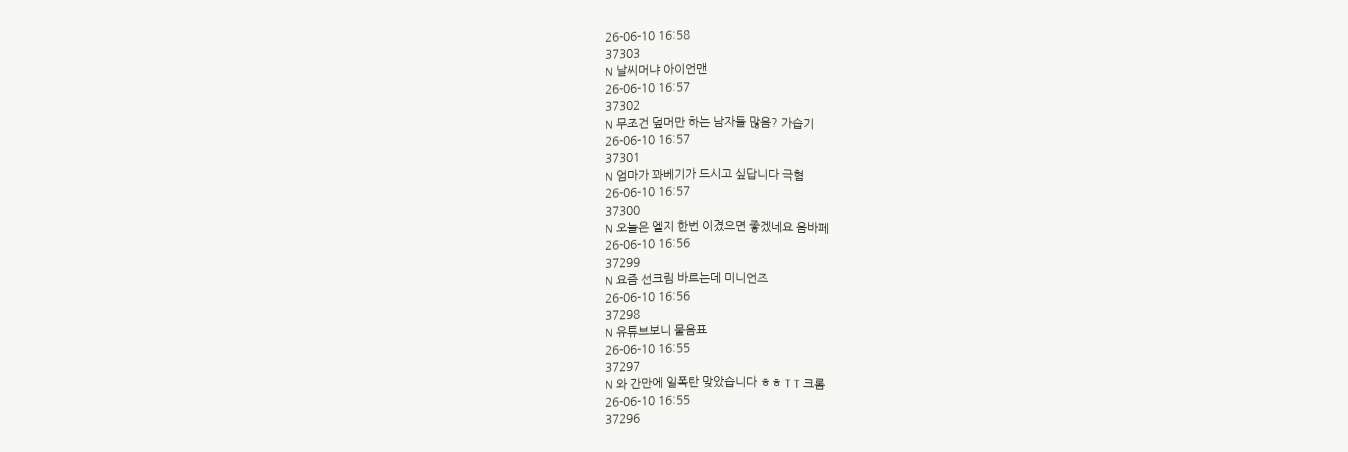26-06-10 16:58
37303
N 날씨머냐 아이언맨
26-06-10 16:57
37302
N 무조건 덮머만 하는 남자들 많음? 가습기
26-06-10 16:57
37301
N 엄마가 꽈베기가 드시고 싶답니다 극혐
26-06-10 16:57
37300
N 오늘은 엘지 한번 이겼으면 좋겠네요 음바페
26-06-10 16:56
37299
N 요즘 선크림 바르는데 미니언즈
26-06-10 16:56
37298
N 유튜브보니 물음표
26-06-10 16:55
37297
N 와 간만에 일폭탄 맞았습니다 ㅎㅎ T T 크롬
26-06-10 16:55
37296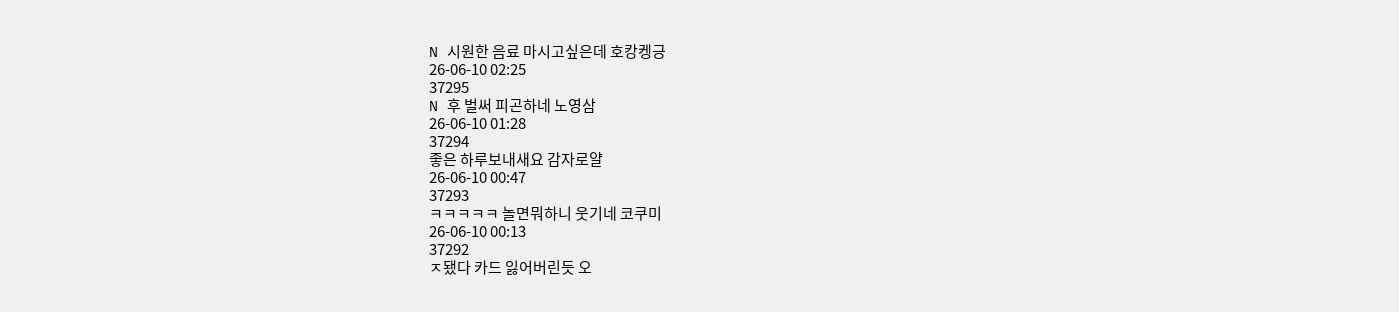N 시원한 음료 마시고싶은데 호캉켕긍
26-06-10 02:25
37295
N 후 벌써 피곤하네 노영삼
26-06-10 01:28
37294
좋은 하루보내새요 감자로얄
26-06-10 00:47
37293
ㅋㅋㅋㅋㅋ 놀면뭐하니 웃기네 코쿠미
26-06-10 00:13
37292
ㅈ됐다 카드 잃어버린듯 오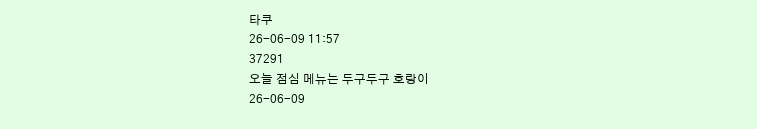타쿠
26-06-09 11:57
37291
오늘 점심 메뉴는 두구두구 호랑이
26-06-09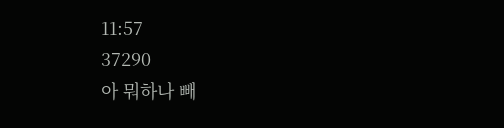11:57
37290
아 뭐하나 빼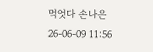먹엇다 손나은
26-06-09 11:56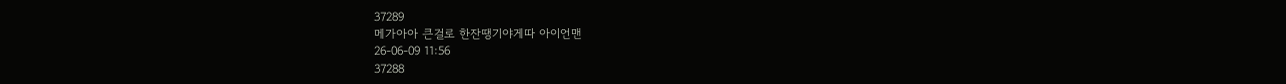37289
메가아아 큰걸로 한잔땡기야게따 아이언맨
26-06-09 11:56
37288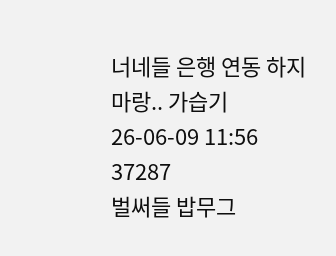너네들 은행 연동 하지마랑.. 가습기
26-06-09 11:56
37287
벌써들 밥무그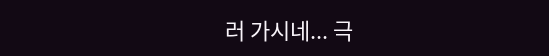러 가시네... 극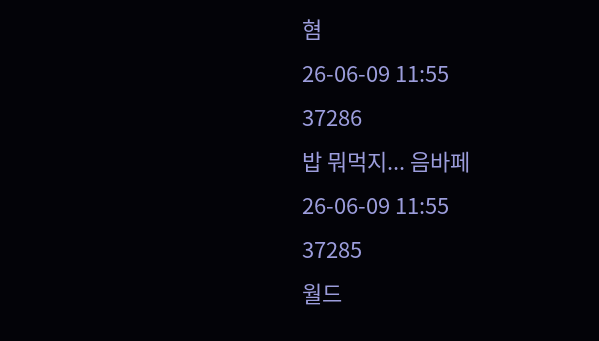혐
26-06-09 11:55
37286
밥 뭐먹지... 음바페
26-06-09 11:55
37285
월드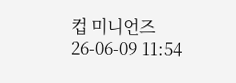컵 미니언즈
26-06-09 11:54